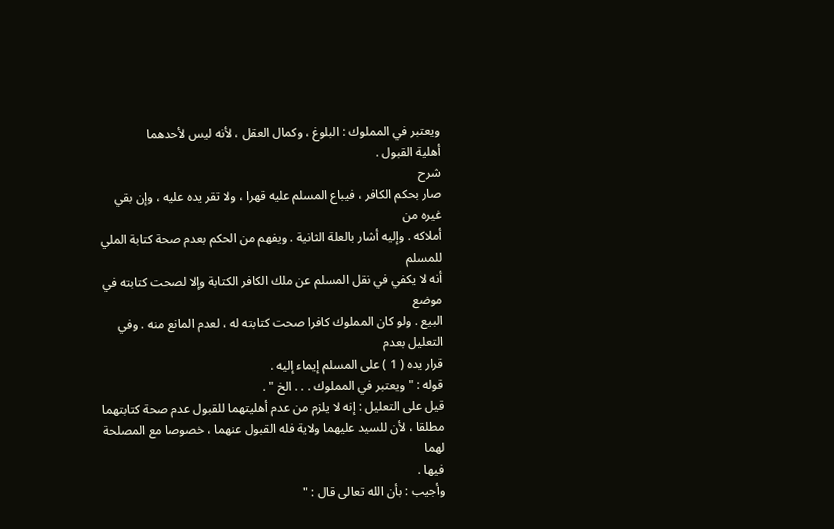ويعتبر في المملوك : البلوغ ، وكمال العقل ، لأنه ليس لأحدهما
أهلية القبول .
شرح
صار بحكم الكافر ، فيباع المسلم عليه قهرا ، ولا تقر يده عليه ، وإن بقي غيره من
أملاكه . وإليه أشار بالعلة الثانية . ويفهم من الحكم بعدم صحة كتابة الملي للمسلم
أنه لا يكفي في نقل المسلم عن ملك الكافر الكتابة وإلا لصحت كتابته في موضع
البيع . ولو كان المملوك كافرا صحت كتابته له ، لعدم المانع منه . وفي التعليل بعدم
قرار يده ( 1 ) على المسلم إيماء إليه .
قوله : " ويعتبر في المملوك . . . الخ " .
قيل على التعليل : إنه لا يلزم من عدم أهليتهما للقبول عدم صحة كتابتهما
مطلقا ، لأن للسيد عليهما ولاية فله القبول عنهما ، خصوصا مع المصلحة لهما
فيها .
وأجيب : بأن الله تعالى قال : "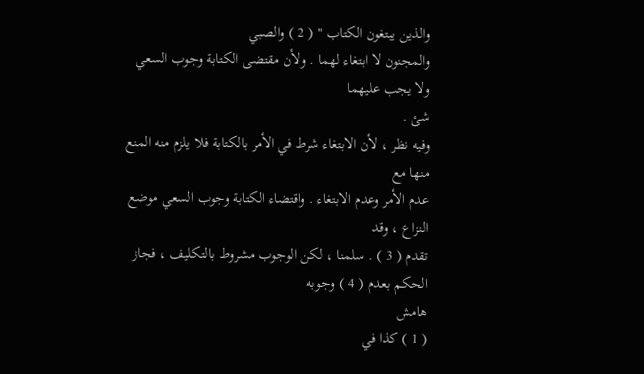والذين يبتغون الكتاب " ( 2 ) والصبي
والمجنون لا ابتغاء لهما . ولأن مقتضى الكتابة وجوب السعي ولا يجب عليهما
شئ .
وفيه نظر ، لأن الابتغاء شرط في الأمر بالكتابة فلا يلزم منه المنع منها مع
عدم الأمر وعدم الابتغاء . واقتضاء الكتابة وجوب السعي موضع النزاع ، وقد
تقدم ( 3 ) . سلمنا ، لكن الوجوب مشروط بالتكليف ، فجاز الحكم بعدم ( 4 ) وجوبه
هامش
( 1 ) كذا في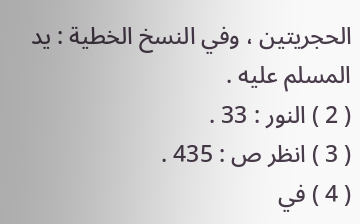الحجريتين ، وفي النسخ الخطية : يد المسلم عليه .
( 2 ) النور : 33 .
( 3 ) انظر ص : 435 .
( 4 ) في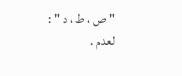" ص ، ط ، د " : لعدم .